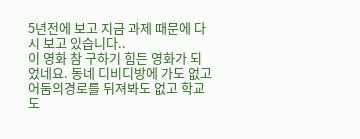5년전에 보고 지금 과제 때문에 다시 보고 있습니다..
이 영화 참 구하기 힘든 영화가 되었네요. 동네 디비디방에 가도 없고
어둠의경로를 뒤져봐도 없고 학교도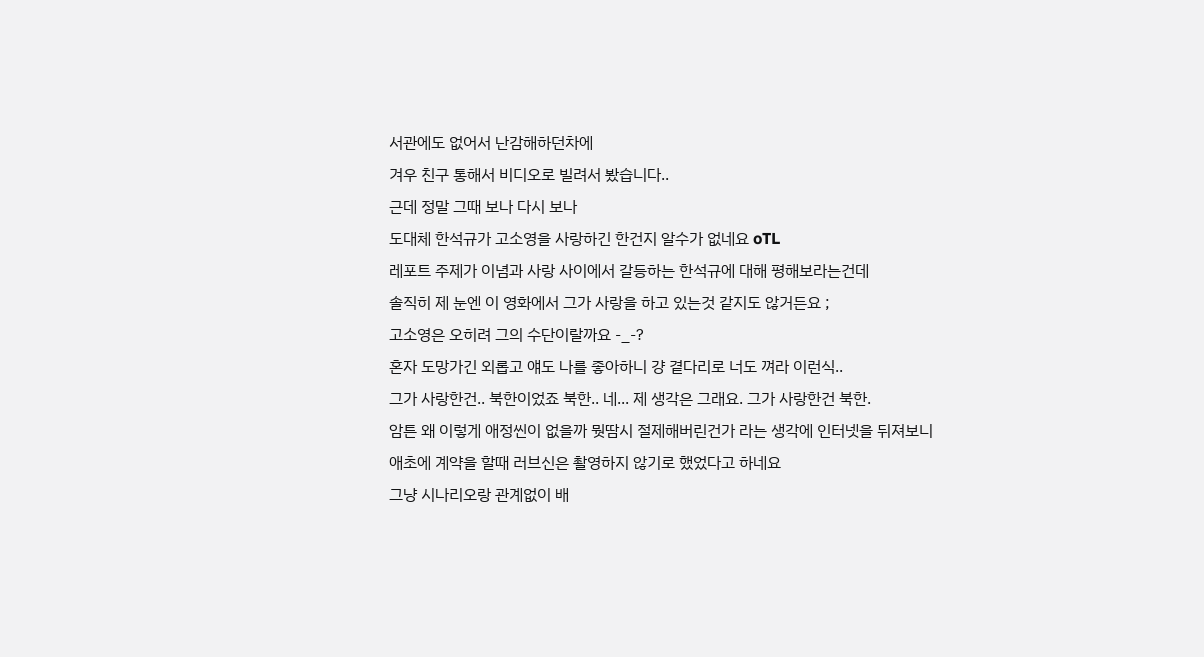서관에도 없어서 난감해하던차에
겨우 친구 통해서 비디오로 빌려서 봤습니다..
근데 정말 그때 보나 다시 보나
도대체 한석규가 고소영을 사랑하긴 한건지 알수가 없네요 oTL
레포트 주제가 이념과 사랑 사이에서 갈등하는 한석규에 대해 평해보라는건데
솔직히 제 눈엔 이 영화에서 그가 사랑을 하고 있는것 같지도 않거든요 ;
고소영은 오히려 그의 수단이랄까요 -_-?
혼자 도망가긴 외롭고 얘도 나를 좋아하니 걍 곁다리로 너도 껴라 이런식..
그가 사랑한건.. 북한이었죠 북한.. 네... 제 생각은 그래요. 그가 사랑한건 북한.
암튼 왜 이렇게 애정씬이 없을까 뭣땀시 절제해버린건가 라는 생각에 인터넷을 뒤져보니
애초에 계약을 할때 러브신은 촬영하지 않기로 했었다고 하네요
그냥 시나리오랑 관계없이 배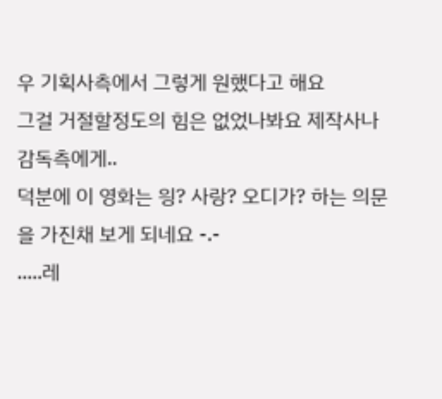우 기획사측에서 그렇게 원했다고 해요
그걸 거절할정도의 힘은 없었나봐요 제작사나 감독측에게..
덕분에 이 영화는 읭? 사랑? 오디가? 하는 의문을 가진채 보게 되네요 -.-
.....레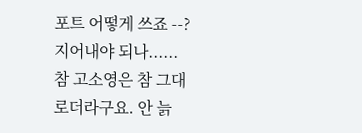포트 어떻게 쓰죠 --? 지어내야 되나......
참 고소영은 참 그대로더라구요. 안 늙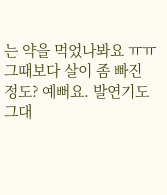는 약을 먹었나봐요 ㅠㅠ
그때보다 살이 좀 빠진 정도? 예뻐요. 발연기도 그대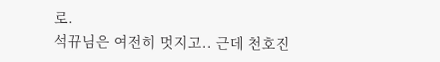로.
석뀨님은 여전히 멋지고.. 근데 천호진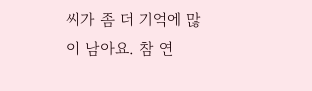씨가 좀 더 기억에 많이 남아요. 참 연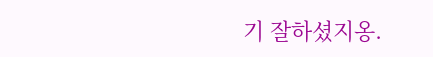기 잘하셨지옹.